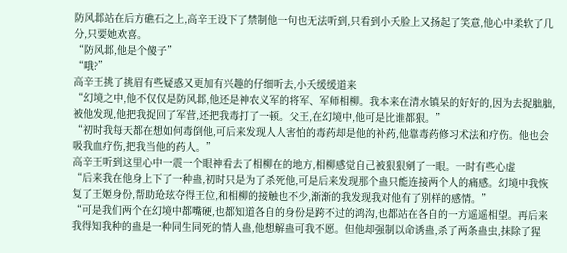防风邶站在后方礁石之上,高辛王设下了禁制他一句也无法听到,只看到小夭脸上又扬起了笑意,他心中柔软了几分,只要她欢喜。
“防风邶,他是个傻子”
“哦?”
高辛王挑了挑眉有些疑惑又更加有兴趣的仔细听去,小夭缓缓道来
“幻境之中,他不仅仅是防风邶,他还是神农义军的将军、军师相柳。我本来在清水镇呆的好好的,因为去捉胐胐,被他发现,他把我捉回了军营,还把我毒打了一顿。父王,在幻境中,他可是比谁都狠。”
“初时我每天都在想如何毒倒他,可后来发现人人害怕的毒药却是他的补药,他靠毒药修习术法和疗伤。他也会吸我血疗伤,把我当他的药人。”
高辛王听到这里心中一震一个眼神看去了相柳在的地方,相柳感觉自己被狠狠剜了一眼。一时有些心虚
“后来我在他身上下了一种蛊,初时只是为了杀死他,可是后来发现那个蛊只能连接两个人的痛感。幻境中我恢复了王姬身份,帮助玱玹夺得王位,和相柳的接触也不少,渐渐的我发现我对他有了别样的感情。”
“可是我们两个在幻境中都嘴硬,也都知道各自的身份是跨不过的鸿沟,也都站在各自的一方遥遥相望。再后来我得知我种的蛊是一种同生同死的情人蛊,他想解蛊可我不愿。但他却强制以命诱蛊,杀了两条蛊虫,抹除了猩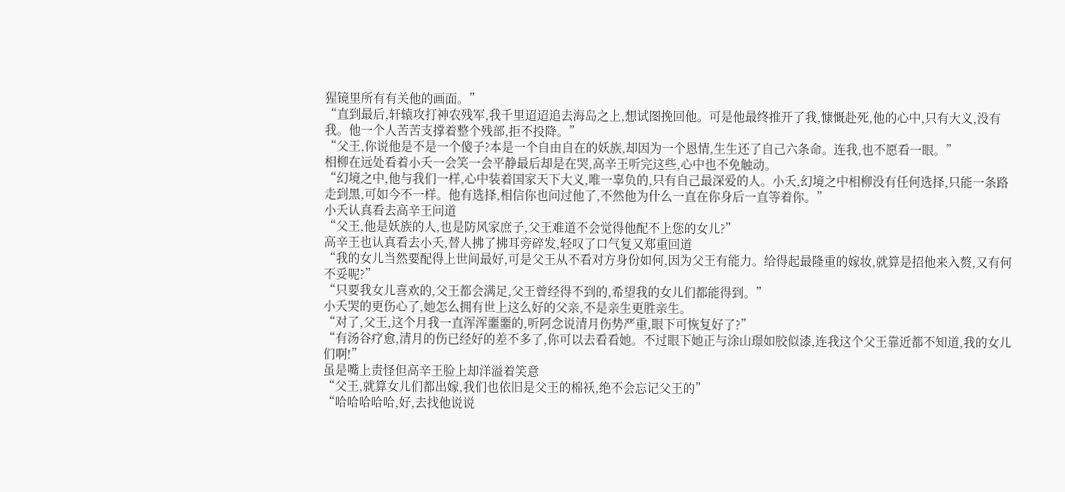猩镜里所有有关他的画面。”
“直到最后,轩辕攻打神农残军,我千里迢迢追去海岛之上,想试图挽回他。可是他最终推开了我,慷慨赴死,他的心中,只有大义,没有我。他一个人苦苦支撑着整个残部,拒不投降。”
“父王,你说他是不是一个傻子?本是一个自由自在的妖族,却因为一个恩情,生生还了自己六条命。连我,也不愿看一眼。”
相柳在远处看着小夭一会笑一会平静最后却是在哭,高辛王听完这些,心中也不免触动。
“幻境之中,他与我们一样,心中装着国家天下大义,唯一辜负的,只有自己最深爱的人。小夭,幻境之中相柳没有任何选择,只能一条路走到黑,可如今不一样。他有选择,相信你也问过他了,不然他为什么一直在你身后一直等着你。”
小夭认真看去高辛王问道
“父王,他是妖族的人,也是防风家庶子,父王难道不会觉得他配不上您的女儿?”
高辛王也认真看去小夭,替人拂了拂耳旁碎发,轻叹了口气复又郑重回道
“我的女儿当然要配得上世间最好,可是父王从不看对方身份如何,因为父王有能力。给得起最隆重的嫁妆,就算是招他来入赘,又有何不妥呢?”
“只要我女儿喜欢的,父王都会满足,父王曾经得不到的,希望我的女儿们都能得到。”
小夭哭的更伤心了,她怎么拥有世上这么好的父亲,不是亲生更胜亲生。
“对了,父王,这个月我一直浑浑噩噩的,听阿念说清月伤势严重,眼下可恢复好了?”
“有汤谷疗愈,清月的伤已经好的差不多了,你可以去看看她。不过眼下她正与涂山璟如胶似漆,连我这个父王靠近都不知道,我的女儿们啊!”
虽是嘴上责怪但高辛王脸上却洋溢着笑意
“父王,就算女儿们都出嫁,我们也依旧是父王的棉袄,绝不会忘记父王的”
“哈哈哈哈哈,好,去找他说说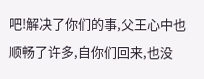吧!解决了你们的事,父王心中也顺畅了许多,自你们回来,也没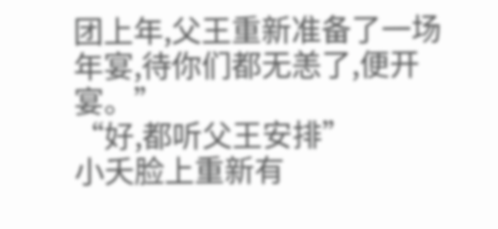团上年,父王重新准备了一场年宴,待你们都无恙了,便开宴。”
“好,都听父王安排”
小夭脸上重新有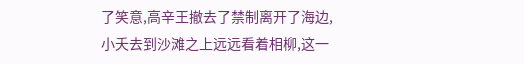了笑意,高辛王撤去了禁制离开了海边,小夭去到沙滩之上远远看着相柳,这一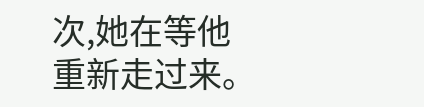次,她在等他重新走过来。